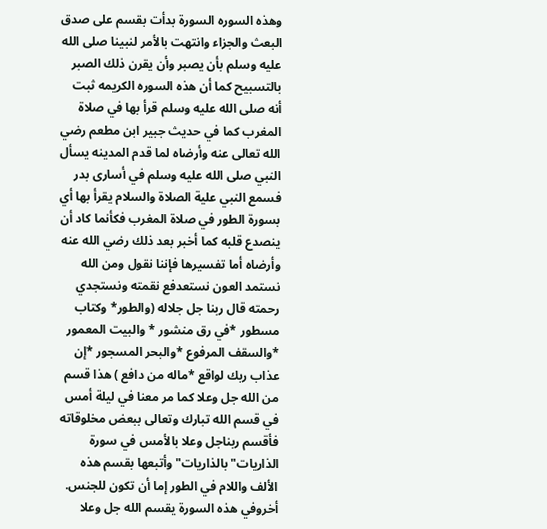وهذه السوره السورة بدأت بقسم على صدق البعث والجزاء وانتهت بالأمر لنبينا صلى الله عليه وسلم بأن يصبر وأن يقرن ذلك الصبر بالتسبيح كما أن هذه السوره الكريمه ثبت أنه صلى الله عليه وسلم قرأ بها في صلاة المغرب كما في حديث جبير ابن مطعم رضي الله تعالى عنه وأرضاه لما قدم المدينه يسأل النبي صلى الله عليه وسلم في أسارى بدر فسمع النبي علية الصلاة والسلام يقرأ بها أي بسورة الطور في صلاة المغرب فكأنما كاد أن ينصدع قلبه كما أخبر بعد ذلك رضي الله عنه وأرضاه أما تفسيرها فإننا نقول ومن الله نستمد العون نستعدفع نقمته ونستجدي رحمته قال ربنا جل جلاله (والطور* وكتاب مسطور *في رق منشور * والبيت المعمور *والسقف المرفوع *والبحر المسجور *إن عذاب ربك لواقع *ماله من دافع ) هذا قسم من الله جل وعلا كما مر معنا في ليلة أمس في قسم الله تبارك وتعالى ببعض مخلوقاته فأقسم ربناجل وعلا بالأمس في سورة الذاريات"بالذاريات"وأتبعها بقسم هذه الألف واللام في الطور إما أن تكون للجنس. أخروفي هذه السورة يقسم الله جل وعلا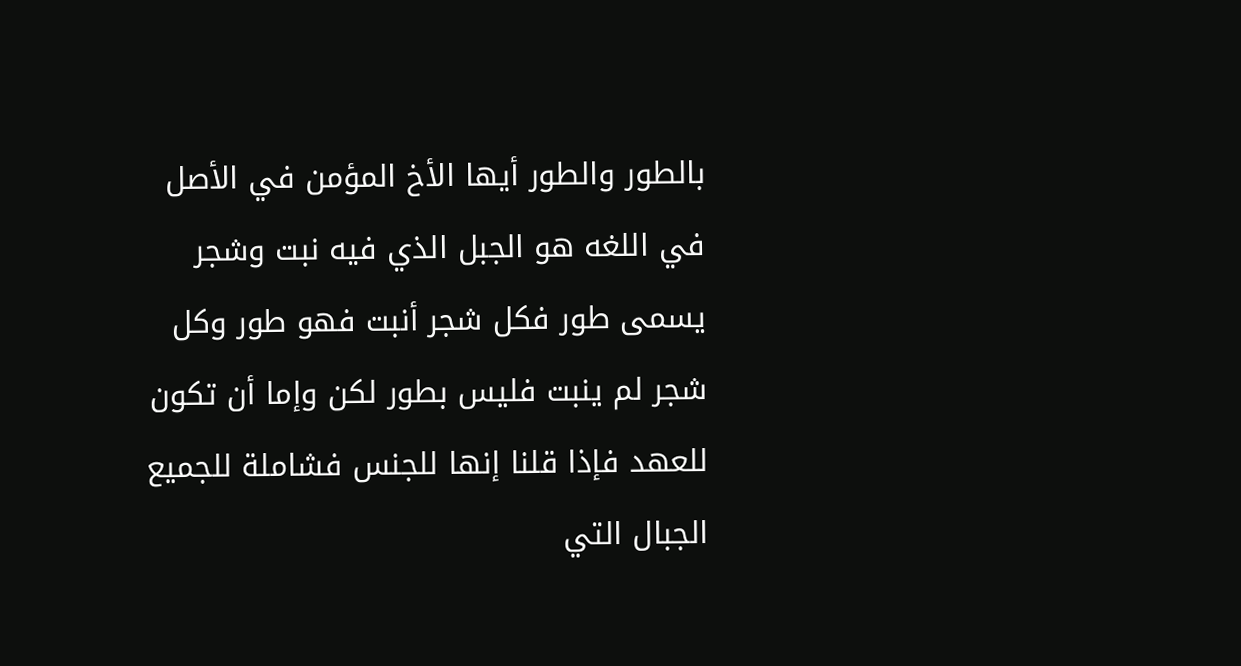بالطور والطور أيها الأخ المؤمن في الأصل في اللغه هو الجبل الذي فيه نبت وشجر يسمى طور فكل شجر أنبت فهو طور وكل شجر لم ينبت فليس بطور لكن وإما أن تكون للعهد فإذا قلنا إنها للجنس فشاملة للجميع الجبال التي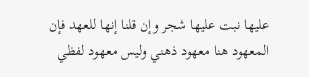عليها نبت عليها شجر وإن قلنا إنها للعهد فإن المعهود هنا معهود ذهني وليس معهود لفظي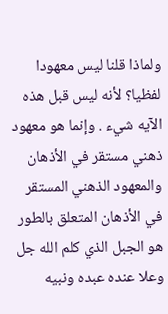ولماذا قلنا ليس معهودا لفظيا؟ لأنه ليس قبل هذه الآيه شيء . وإنما هو معهود ذهني مستقر في الأذهان والمعهود الذهني المستقر في الأذهان المتعلق بالطور هو الجبل الذي كلم الله جل وعلا عنده عبده ونبيه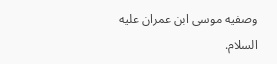وصفيه موسى ابن عمران عليه السلام.